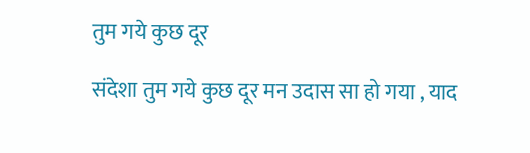तुम गये कुछ दूर

संदेशा तुम गये कुछ दूर मन उदास सा हो गया , याद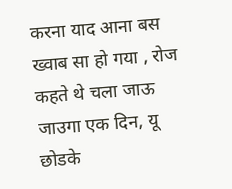करना याद आना बस ख्वाब सा हो गया , रोज कहते थे चला जाऊ जाउगा एक दिन, यू छोडके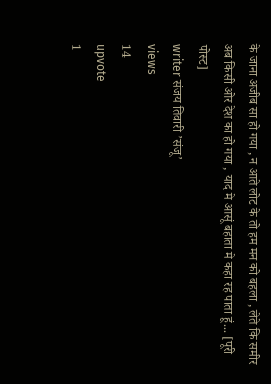के जाना अजीब सा हो गया , न आते लोट के तो हम मन को बहला , लेते कि समीर अब किसी ओर देश का हो गया , याद मे आसूं बहाता मे कहा रह पाता हूं... [पूरी पोस्ट]
writer संजय तिवारी ’संजू’
views
14
upvote
1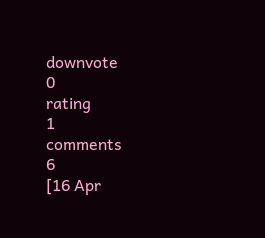downvote
0
rating
1
comments
6
[16 Apr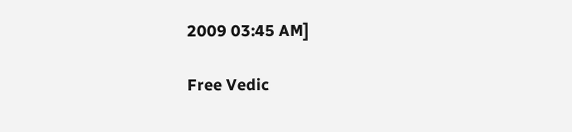2009 03:45 AM]

Free Vedic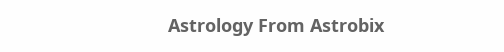Astrology From Astrobix